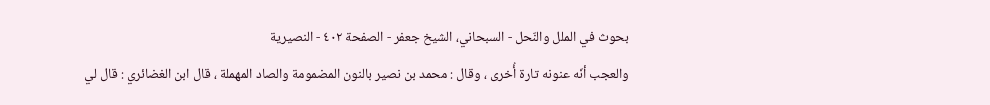بحوث في الملل والنّحل - السبحاني، الشيخ جعفر - الصفحة ٤٠٢ - النصيرية
والعجب أنّه عنونه تارة أُخرى ، وقال : محمد بن نصير بالنون المضمومة والصاد المهملة ، قال ابن الغضائري : قال لي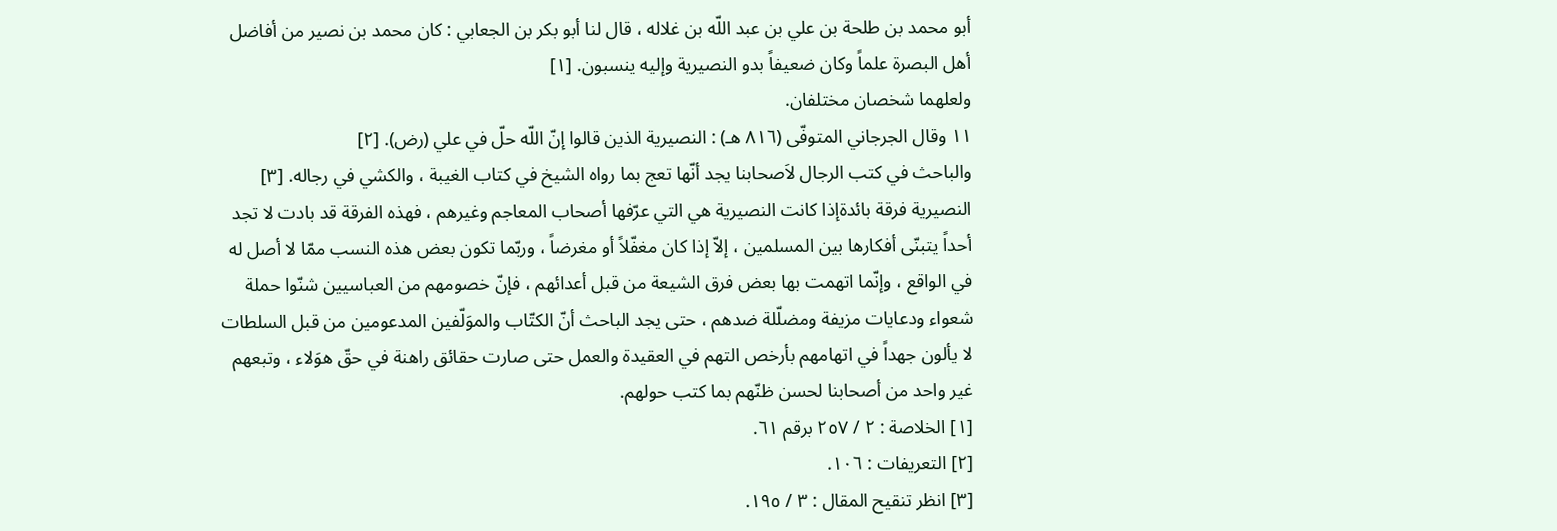أبو محمد بن طلحة بن علي بن عبد اللّه بن غلاله ، قال لنا أبو بكر بن الجعابي : كان محمد بن نصير من أفاضل أهل البصرة علماً وكان ضعيفاً بدو النصيرية وإليه ينسبون. [١]
ولعلهما شخصان مختلفان.
١١ وقال الجرجاني المتوفّى (٨١٦ هـ) : النصيرية الذين قالوا إنّ اللّه حلّ في علي (رض). [٢]
والباحث في كتب الرجال لاَصحابنا يجد أنّها تعج بما رواه الشيخ في كتاب الغيبة ، والكشي في رجاله. [٣]
النصيرية فرقة بائدةإذا كانت النصيرية هي التي عرّفها أصحاب المعاجم وغيرهم ، فهذه الفرقة قد بادت لا تجد أحداً يتبنّى أفكارها بين المسلمين ، إلاّ إذا كان مغفّلاً أو مغرضاً ، وربّما تكون بعض هذه النسب ممّا لا أصل له في الواقع ، وإنّما اتهمت بها بعض فرق الشيعة من قبل أعدائهم ، فإنّ خصومهم من العباسيين شنّوا حملة شعواء ودعايات مزيفة ومضلّلة ضدهم ، حتى يجد الباحث أنّ الكتّاب والموَلّفين المدعومين من قبل السلطات لا يألون جهداً في اتهامهم بأرخص التهم في العقيدة والعمل حتى صارت حقائق راهنة في حقّ هوَلاء ، وتبعهم غير واحد من أصحابنا لحسن ظنّهم بما كتب حولهم.
[١] الخلاصة : ٢ / ٢٥٧ برقم ٦١.
[٢] التعريفات : ١٠٦.
[٣] انظر تنقيح المقال : ٣ / ١٩٥.